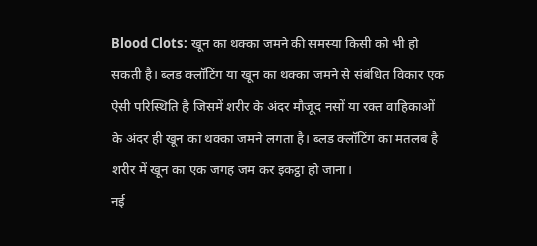Blood Clots: खून का थक्का जमने की समस्या किसी को भी हो सकती है। ब्लड क्लॉटिंग या खून का थक्का जमने से संबंधित विकार एक ऐसी परिस्थिति है जिसमें शरीर के अंदर मौजूद नसों या रक्त वाहिकाओं के अंदर ही खून का थक्का जमने लगता है। ब्लड क्लॉटिंग का मतलब है शरीर में खून का एक जगह जम कर इकट्ठा हो जाना।
नई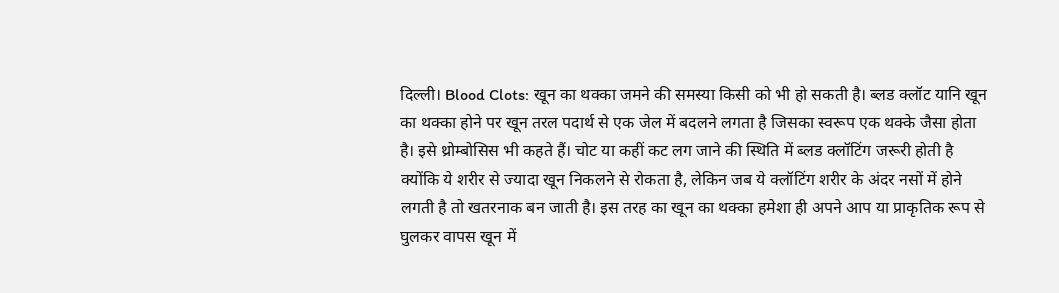दिल्ली। Blood Clots: खून का थक्का जमने की समस्या किसी को भी हो सकती है। ब्लड क्लॉट यानि खून का थक्का होने पर खून तरल पदार्थ से एक जेल में बदलने लगता है जिसका स्वरूप एक थक्के जैसा होता है। इसे थ्रोम्बोसिस भी कहते हैं। चोट या कहीं कट लग जाने की स्थिति में ब्लड क्लॉटिंग जरूरी होती है क्योंकि ये शरीर से ज्यादा खून निकलने से रोकता है, लेकिन जब ये क्लॉटिंग शरीर के अंदर नसों में होने लगती है तो खतरनाक बन जाती है। इस तरह का खून का थक्का हमेशा ही अपने आप या प्राकृतिक रूप से घुलकर वापस खून में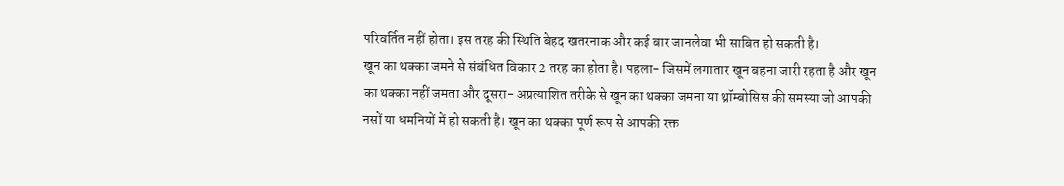परिवर्तित नहीं होता। इस तरह की स्थिति बेहद खतरनाक और कई बार जानलेवा भी साबित हो सकती है।
खून का थक्का जमने से संबंधित विकार 2 तरह का होता है। पहला- जिसमें लगातार खून बहना जारी रहता है और खून का थक्का नहीं जमता और दूसरा- अप्रत्याशित तरीके से खून का थक्का जमना या थ्रॉम्बोसिस की समस्या जो आपकी नसों या धमनियों में हो सकती है। खून का थक्का पूर्ण रूप से आपकी रक्त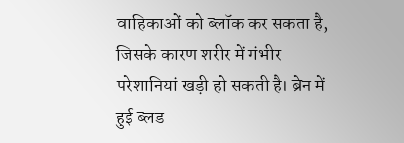वाहिकाओं को ब्लॉक कर सकता है, जिसके कारण शरीर में गंभीर परेशानियां खड़ी हो सकती है। ब्रेन में हुई ब्लड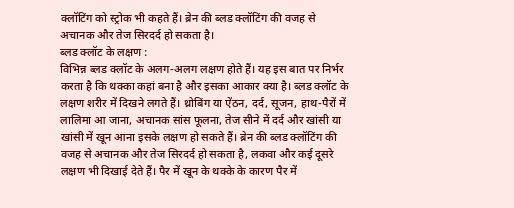क्लॉटिंग को स्ट्रोक भी कहते हैं। ब्रेन की ब्लड क्लॉटिंग की वजह से अचानक और तेज सिरदर्द हो सकता है।
ब्लड क्लॉट के लक्षण :
विभिन्न ब्लड क्लॉट के अलग-अलग लक्षण होते हैं। यह इस बात पर निर्भर करता है कि थक्का कहां बना है और इसका आकार क्या है। ब्लड क्लॉट के लक्षण शरीर में दिखने लगते हैं। थ्रोबिंग या ऐंठन, दर्द, सूजन, हाथ-पैरों में लालिमा आ जाना, अचानक सांस फूलना, तेज सीने में दर्द और खांसी या खांसी में खून आना इसके लक्षण हो सकते हैं। ब्रेन की ब्लड क्लॉटिंग की वजह से अचानक और तेज सिरदर्द हो सकता है, लकवा और कई दूसरे लक्षण भी दिखाई देते हैं। पैर में खून के थक्के के कारण पैर में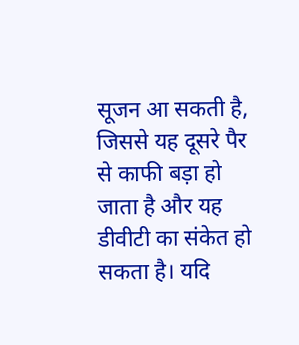सूजन आ सकती है, जिससे यह दूसरे पैर से काफी बड़ा हो जाता है और यह डीवीटी का संकेत हो सकता है। यदि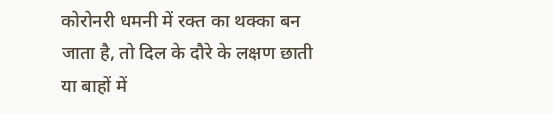कोरोनरी धमनी में रक्त का थक्का बन जाता है, तो दिल के दौरे के लक्षण छाती या बाहों में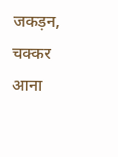जकड़न, चक्कर आना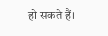हो सकते हैं।